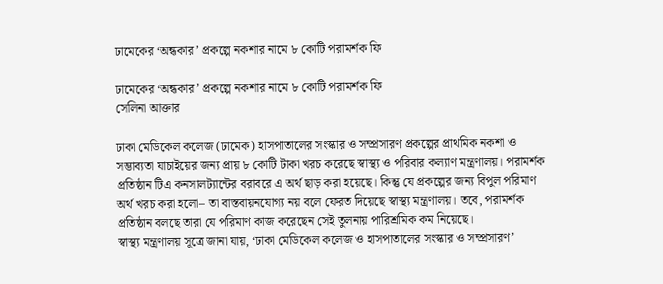ঢামেকের ‘অন্ধকার’ প্রকল্পে নকশার নামে ৮ কোটি পরামর্শক ফি

ঢামেকের ‘অন্ধকার’ প্রকল্পে নকশার নামে ৮ কোটি পরামর্শক ফি
সেলিনা আক্তার

ঢাকা মেডিকেল কলেজ (ঢামেক) হাসপাতালের সংস্কার ও সম্প্রসারণ প্রকল্পের প্রাথমিক নকশা ও সম্ভাব্যতা যাচাইয়ের জন্য প্রায় ৮ কোটি টাকা খরচ করেছে স্বাস্থ্য ও পরিবার কল্যাণ মন্ত্রণালয়। পরামর্শক প্রতিষ্ঠান টিএ কনসালট্যান্টের বরাবরে এ অর্থ ছাড় করা হয়েছে। কিন্তু যে প্রকল্পের জন্য বিপুল পরিমাণ অর্থ খরচ করা হলো– তা বাস্তবায়নযোগ্য নয় বলে ফেরত দিয়েছে স্বাস্থ্য মন্ত্রণালয়। তবে, পরামর্শক প্রতিষ্ঠান বলছে তারা যে পরিমাণ কাজ করেছেন সেই তুলনায় পারিশ্রমিক কম নিয়েছে।
স্বাস্থ্য মন্ত্রণালয় সূত্রে জানা যায়, ‘ঢাকা মেডিকেল কলেজ ও হাসপাতালের সংস্কার ও সম্প্রসারণ’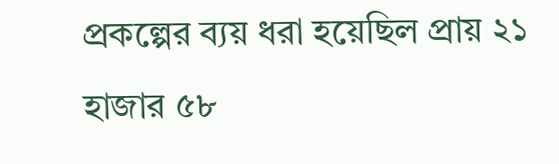প্রকল্পের ব্যয় ধরা হয়েছিল প্রায় ২১ হাজার ৫৮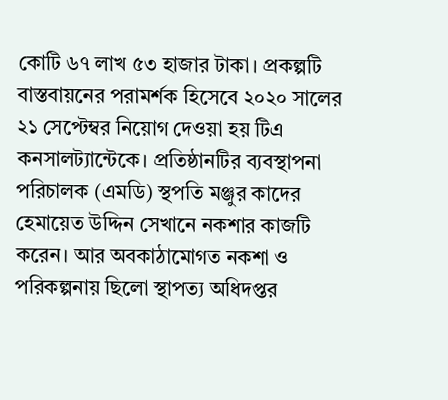কোটি ৬৭ লাখ ৫৩ হাজার টাকা। প্রকল্পটি বাস্তবায়নের পরামর্শক হিসেবে ২০২০ সালের ২১ সেপ্টেম্বর নিয়োগ দেওয়া হয় টিএ কনসালট্যান্টেকে। প্রতিষ্ঠানটির ব্যবস্থাপনা পরিচালক (এমডি) স্থপতি মঞ্জুর কাদের হেমায়েত উদ্দিন সেখানে নকশার কাজটি করেন। আর অবকাঠামোগত নকশা ও পরিকল্পনায় ছিলো স্থাপত্য অধিদপ্তর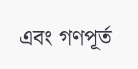এবং গণপূর্ত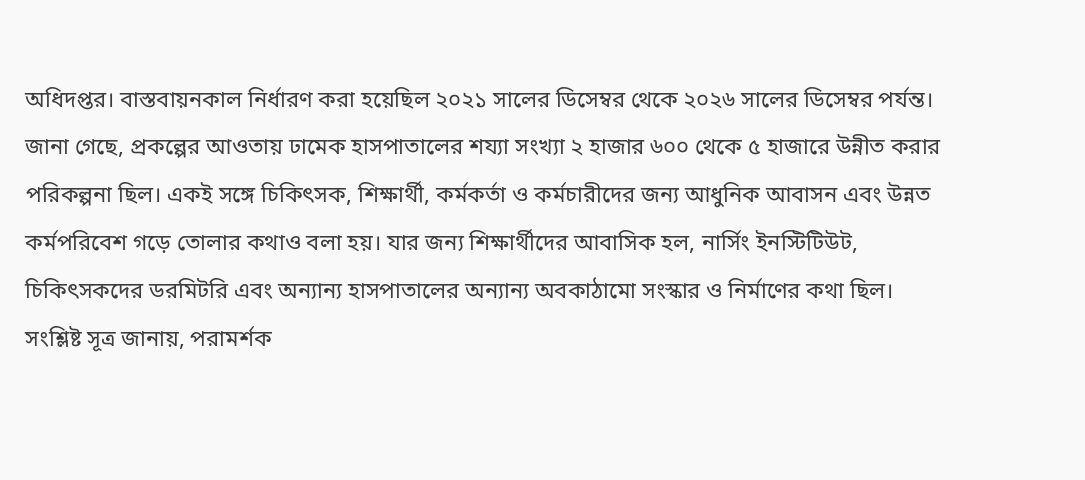অধিদপ্তর। বাস্তবায়নকাল নির্ধারণ করা হয়েছিল ২০২১ সালের ডিসেম্বর থেকে ২০২৬ সালের ডিসেম্বর পর্যন্ত।
জানা গেছে, প্রকল্পের আওতায় ঢামেক হাসপাতালের শয্যা সংখ্যা ২ হাজার ৬০০ থেকে ৫ হাজারে উন্নীত করার পরিকল্পনা ছিল। একই সঙ্গে চিকিৎসক, শিক্ষার্থী, কর্মকর্তা ও কর্মচারীদের জন্য আধুনিক আবাসন এবং উন্নত কর্মপরিবেশ গড়ে তোলার কথাও বলা হয়। যার জন্য শিক্ষার্থীদের আবাসিক হল, নার্সিং ইনস্টিটিউট, চিকিৎসকদের ডরমিটরি এবং অন্যান্য হাসপাতালের অন্যান্য অবকাঠামো সংস্কার ও নির্মাণের কথা ছিল।
সংশ্লিষ্ট সূত্র জানায়, পরামর্শক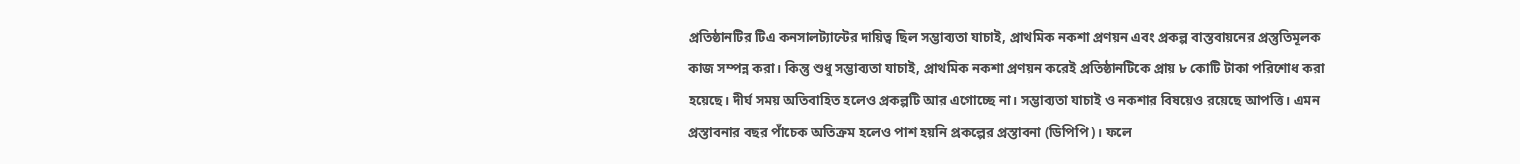প্রতিষ্ঠানটির টিএ কনসালট্যান্টের দায়িত্ব ছিল সম্ভাব্যতা যাচাই, প্রাথমিক নকশা প্রণয়ন এবং প্রকল্প বাস্তবায়নের প্রস্তুতিমূলক কাজ সম্পন্ন করা। কিন্তু শুধু সম্ভাব্যতা যাচাই, প্রাথমিক নকশা প্রণয়ন করেই প্রতিষ্ঠানটিকে প্রায় ৮ কোটি টাকা পরিশোধ করা হয়েছে। দীর্ঘ সময় অতিবাহিত হলেও প্রকল্পটি আর এগোচ্ছে না। সম্ভাব্যতা যাচাই ও নকশার বিষয়েও রয়েছে আপত্তি। এমন প্রস্তাবনার বছর পাঁচেক অতিক্রম হলেও পাশ হয়নি প্রকল্পের প্রস্তাবনা (ডিপিপি)। ফলে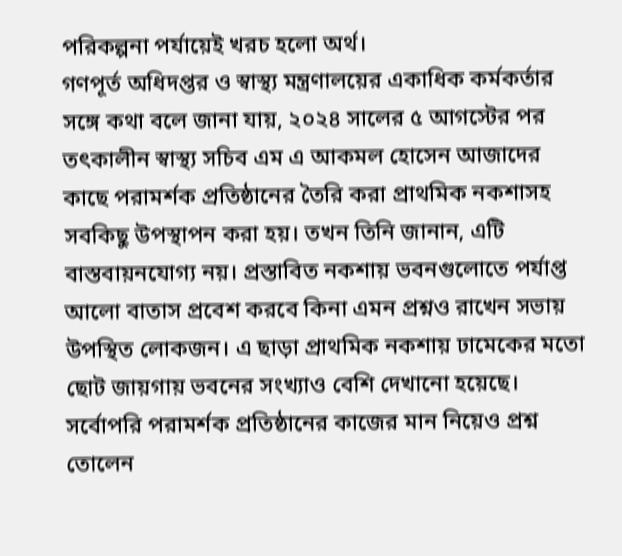পরিকল্পনা পর্যায়েই খরচ হলো অর্থ।
গণপূর্ত অধিদপ্তর ও স্বাস্থ্য মন্ত্রণালয়ের একাধিক কর্মকর্তার সঙ্গে কথা বলে জানা যায়, ২০২৪ সালের ৫ আগস্টের পর তৎকালীন স্বাস্থ্য সচিব এম এ আকমল হোসেন আজাদের কাছে পরামর্শক প্রতিষ্ঠানের তৈরি করা প্রাথমিক নকশাসহ সবকিছু উপস্থাপন করা হয়। তখন তিনি জানান, এটি বাস্তবায়নযোগ্য নয়। প্রস্তাবিত নকশায় ভবনগুলোতে পর্যাপ্ত আলো বাতাস প্রবেশ করবে কিনা এমন প্রশ্নও রাখেন সভায় উপস্থিত লোকজন। এ ছাড়া প্রাথমিক নকশায় ঢামেকের মতো ছোট জায়গায় ভবনের সংখ্যাও বেশি দেখানো হয়েছে। সর্বোপরি পরামর্শক প্রতিষ্ঠানের কাজের মান নিয়েও প্রশ্ন তোলেন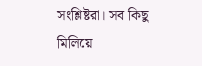সংশ্লিষ্টরা। সব কিছু মিলিয়ে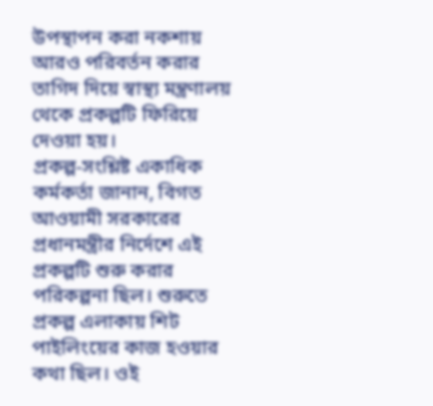উপস্থাপন করা নকশায় আরও পরিবর্তন করার তাগিদ দিয়ে স্বাস্থ্য মন্ত্রণালয় থেকে প্রকল্পটি ফিরিয়ে দেওয়া হয়।
প্রকল্প-সংশ্লিষ্ট একাধিক কর্মকর্তা জানান, বিগত আওয়ামী সরকারের প্রধানমন্ত্রীর নির্দেশে এই প্রকল্পটি শুরু করার পরিকল্পনা ছিল। শুরুতে প্রকল্প এলাকায় শিট পাইলিংয়ের কাজ হওয়ার কথা ছিল। ওই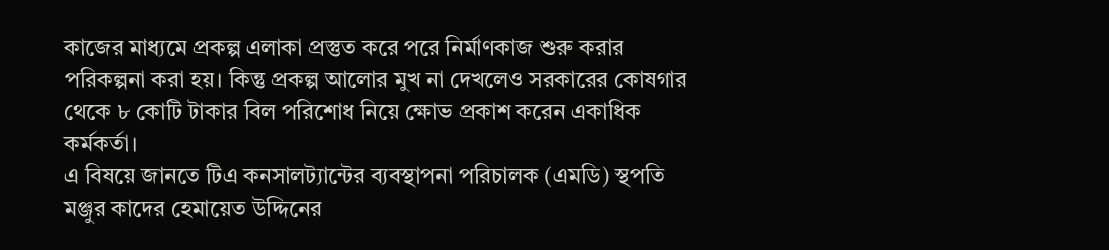কাজের মাধ্যমে প্রকল্প এলাকা প্রস্তুত করে পরে নির্মাণকাজ শুরু করার পরিকল্পনা করা হয়। কিন্তু প্রকল্প আলোর মুখ না দেখলেও সরকারের কোষগার থেকে ৮ কোটি টাকার বিল পরিশোধ নিয়ে ক্ষোভ প্রকাশ করেন একাধিক কর্মকর্তা।
এ বিষয়ে জানতে টিএ কনসালট্যান্টের ব্যবস্থাপনা পরিচালক (এমডি) স্থপতি মঞ্জুর কাদের হেমায়েত উদ্দিনের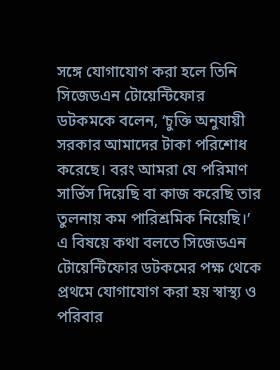সঙ্গে যোগাযোগ করা হলে তিনি সিজেডএন টোয়েন্টিফোর ডটকমকে বলেন, ‘চুক্তি অনুযায়ী সরকার আমাদের টাকা পরিশোধ করেছে। বরং আমরা যে পরিমাণ সার্ভিস দিয়েছি বা কাজ করেছি তার তুলনায় কম পারিশ্রমিক নিয়েছি।’
এ বিষয়ে কথা বলতে সিজেডএন টোয়েন্টিফোর ডটকমের পক্ষ থেকে প্রথমে যোগাযোগ করা হয় স্বাস্থ্য ও পরিবার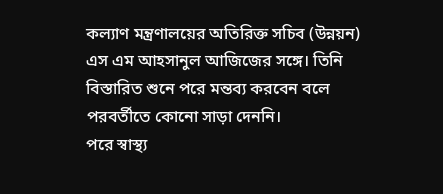কল্যাণ মন্ত্রণালয়ের অতিরিক্ত সচিব (উন্নয়ন) এস এম আহসানুল আজিজের সঙ্গে। তিনি বিস্তারিত শুনে পরে মন্তব্য করবেন বলে পরবর্তীতে কোনো সাড়া দেননি।
পরে স্বাস্থ্য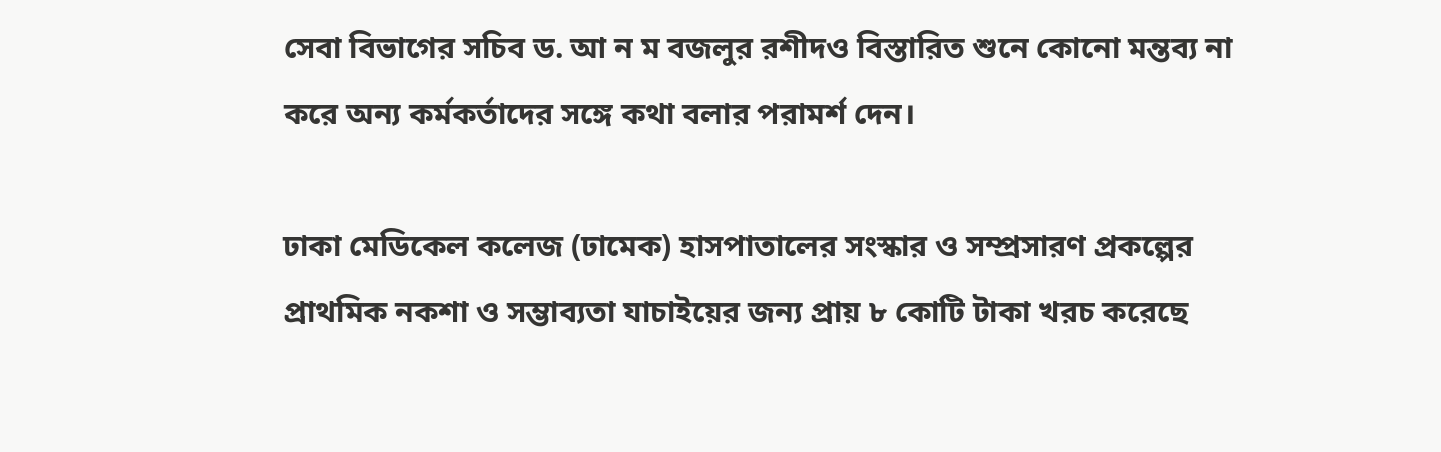সেবা বিভাগের সচিব ড. আ ন ম বজলুর রশীদও বিস্তারিত শুনে কোনো মন্তব্য না করে অন্য কর্মকর্তাদের সঙ্গে কথা বলার পরামর্শ দেন।

ঢাকা মেডিকেল কলেজ (ঢামেক) হাসপাতালের সংস্কার ও সম্প্রসারণ প্রকল্পের প্রাথমিক নকশা ও সম্ভাব্যতা যাচাইয়ের জন্য প্রায় ৮ কোটি টাকা খরচ করেছে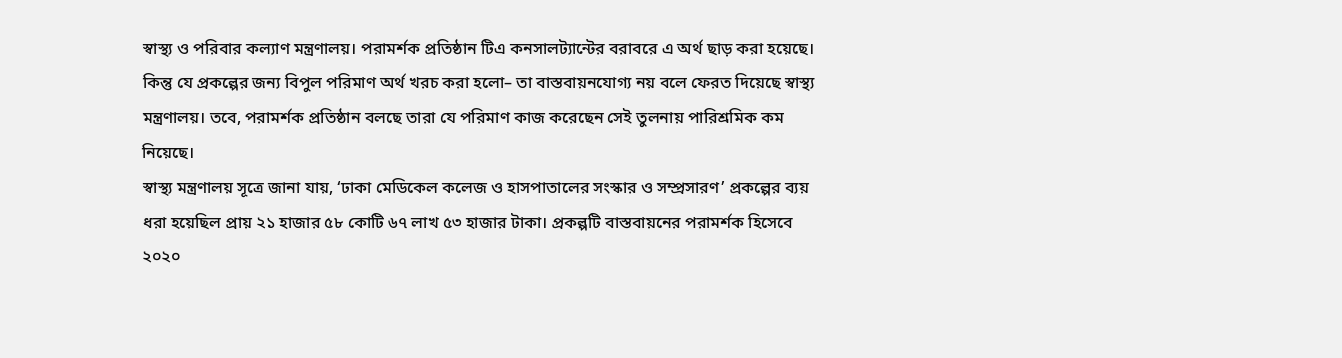স্বাস্থ্য ও পরিবার কল্যাণ মন্ত্রণালয়। পরামর্শক প্রতিষ্ঠান টিএ কনসালট্যান্টের বরাবরে এ অর্থ ছাড় করা হয়েছে। কিন্তু যে প্রকল্পের জন্য বিপুল পরিমাণ অর্থ খরচ করা হলো– তা বাস্তবায়নযোগ্য নয় বলে ফেরত দিয়েছে স্বাস্থ্য মন্ত্রণালয়। তবে, পরামর্শক প্রতিষ্ঠান বলছে তারা যে পরিমাণ কাজ করেছেন সেই তুলনায় পারিশ্রমিক কম নিয়েছে।
স্বাস্থ্য মন্ত্রণালয় সূত্রে জানা যায়, ‘ঢাকা মেডিকেল কলেজ ও হাসপাতালের সংস্কার ও সম্প্রসারণ’ প্রকল্পের ব্যয় ধরা হয়েছিল প্রায় ২১ হাজার ৫৮ কোটি ৬৭ লাখ ৫৩ হাজার টাকা। প্রকল্পটি বাস্তবায়নের পরামর্শক হিসেবে ২০২০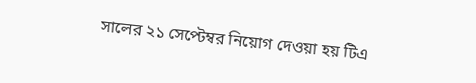সালের ২১ সেপ্টেম্বর নিয়োগ দেওয়া হয় টিএ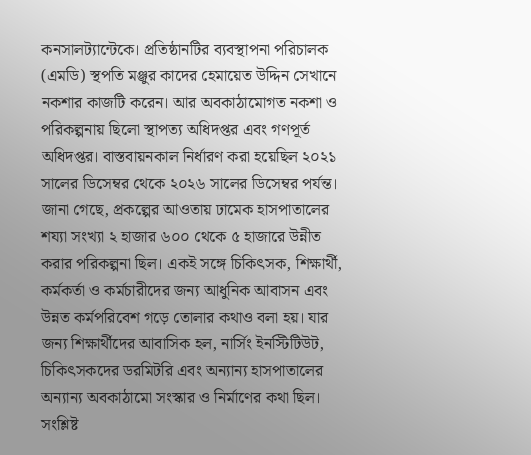কনসালট্যান্টেকে। প্রতিষ্ঠানটির ব্যবস্থাপনা পরিচালক (এমডি) স্থপতি মঞ্জুর কাদের হেমায়েত উদ্দিন সেখানে নকশার কাজটি করেন। আর অবকাঠামোগত নকশা ও পরিকল্পনায় ছিলো স্থাপত্য অধিদপ্তর এবং গণপূর্ত অধিদপ্তর। বাস্তবায়নকাল নির্ধারণ করা হয়েছিল ২০২১ সালের ডিসেম্বর থেকে ২০২৬ সালের ডিসেম্বর পর্যন্ত।
জানা গেছে, প্রকল্পের আওতায় ঢামেক হাসপাতালের শয্যা সংখ্যা ২ হাজার ৬০০ থেকে ৫ হাজারে উন্নীত করার পরিকল্পনা ছিল। একই সঙ্গে চিকিৎসক, শিক্ষার্থী, কর্মকর্তা ও কর্মচারীদের জন্য আধুনিক আবাসন এবং উন্নত কর্মপরিবেশ গড়ে তোলার কথাও বলা হয়। যার জন্য শিক্ষার্থীদের আবাসিক হল, নার্সিং ইনস্টিটিউট, চিকিৎসকদের ডরমিটরি এবং অন্যান্য হাসপাতালের অন্যান্য অবকাঠামো সংস্কার ও নির্মাণের কথা ছিল।
সংশ্লিষ্ট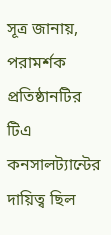সূত্র জানায়, পরামর্শক প্রতিষ্ঠানটির টিএ কনসালট্যান্টের দায়িত্ব ছিল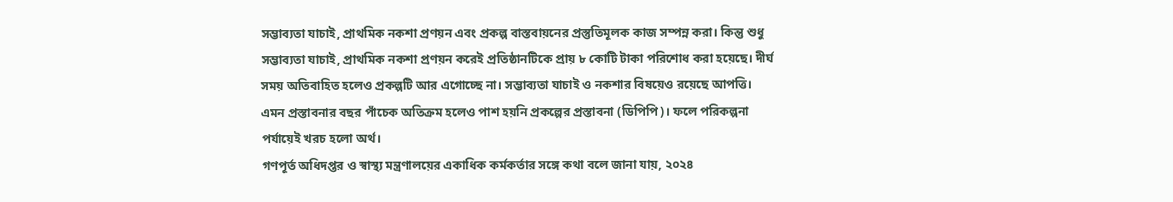সম্ভাব্যতা যাচাই, প্রাথমিক নকশা প্রণয়ন এবং প্রকল্প বাস্তবায়নের প্রস্তুতিমূলক কাজ সম্পন্ন করা। কিন্তু শুধু সম্ভাব্যতা যাচাই, প্রাথমিক নকশা প্রণয়ন করেই প্রতিষ্ঠানটিকে প্রায় ৮ কোটি টাকা পরিশোধ করা হয়েছে। দীর্ঘ সময় অতিবাহিত হলেও প্রকল্পটি আর এগোচ্ছে না। সম্ভাব্যতা যাচাই ও নকশার বিষয়েও রয়েছে আপত্তি। এমন প্রস্তাবনার বছর পাঁচেক অতিক্রম হলেও পাশ হয়নি প্রকল্পের প্রস্তাবনা (ডিপিপি)। ফলে পরিকল্পনা পর্যায়েই খরচ হলো অর্থ।
গণপূর্ত অধিদপ্তর ও স্বাস্থ্য মন্ত্রণালয়ের একাধিক কর্মকর্তার সঙ্গে কথা বলে জানা যায়, ২০২৪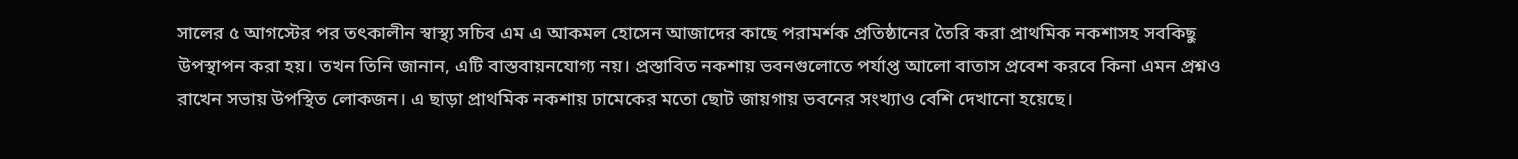সালের ৫ আগস্টের পর তৎকালীন স্বাস্থ্য সচিব এম এ আকমল হোসেন আজাদের কাছে পরামর্শক প্রতিষ্ঠানের তৈরি করা প্রাথমিক নকশাসহ সবকিছু উপস্থাপন করা হয়। তখন তিনি জানান, এটি বাস্তবায়নযোগ্য নয়। প্রস্তাবিত নকশায় ভবনগুলোতে পর্যাপ্ত আলো বাতাস প্রবেশ করবে কিনা এমন প্রশ্নও রাখেন সভায় উপস্থিত লোকজন। এ ছাড়া প্রাথমিক নকশায় ঢামেকের মতো ছোট জায়গায় ভবনের সংখ্যাও বেশি দেখানো হয়েছে।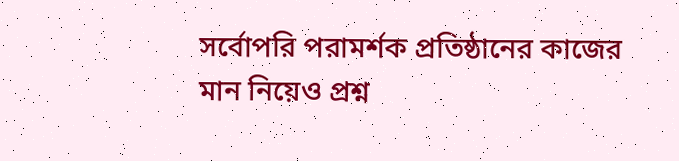সর্বোপরি পরামর্শক প্রতিষ্ঠানের কাজের মান নিয়েও প্রশ্ন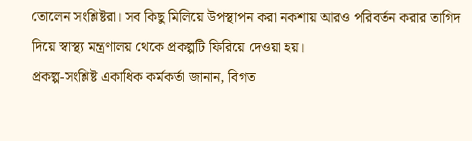তোলেন সংশ্লিষ্টরা। সব কিছু মিলিয়ে উপস্থাপন করা নকশায় আরও পরিবর্তন করার তাগিদ দিয়ে স্বাস্থ্য মন্ত্রণালয় থেকে প্রকল্পটি ফিরিয়ে দেওয়া হয়।
প্রকল্প-সংশ্লিষ্ট একাধিক কর্মকর্তা জানান, বিগত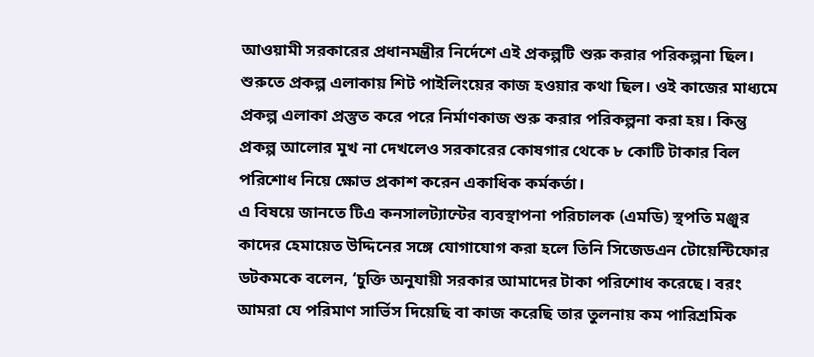আওয়ামী সরকারের প্রধানমন্ত্রীর নির্দেশে এই প্রকল্পটি শুরু করার পরিকল্পনা ছিল। শুরুতে প্রকল্প এলাকায় শিট পাইলিংয়ের কাজ হওয়ার কথা ছিল। ওই কাজের মাধ্যমে প্রকল্প এলাকা প্রস্তুত করে পরে নির্মাণকাজ শুরু করার পরিকল্পনা করা হয়। কিন্তু প্রকল্প আলোর মুখ না দেখলেও সরকারের কোষগার থেকে ৮ কোটি টাকার বিল পরিশোধ নিয়ে ক্ষোভ প্রকাশ করেন একাধিক কর্মকর্তা।
এ বিষয়ে জানতে টিএ কনসালট্যান্টের ব্যবস্থাপনা পরিচালক (এমডি) স্থপতি মঞ্জুর কাদের হেমায়েত উদ্দিনের সঙ্গে যোগাযোগ করা হলে তিনি সিজেডএন টোয়েন্টিফোর ডটকমকে বলেন, ‘চুক্তি অনুযায়ী সরকার আমাদের টাকা পরিশোধ করেছে। বরং আমরা যে পরিমাণ সার্ভিস দিয়েছি বা কাজ করেছি তার তুলনায় কম পারিশ্রমিক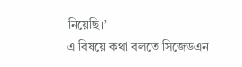নিয়েছি।’
এ বিষয়ে কথা বলতে সিজেডএন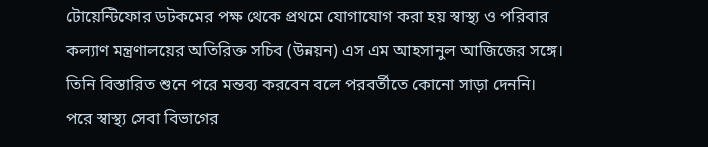টোয়েন্টিফোর ডটকমের পক্ষ থেকে প্রথমে যোগাযোগ করা হয় স্বাস্থ্য ও পরিবার কল্যাণ মন্ত্রণালয়ের অতিরিক্ত সচিব (উন্নয়ন) এস এম আহসানুল আজিজের সঙ্গে। তিনি বিস্তারিত শুনে পরে মন্তব্য করবেন বলে পরবর্তীতে কোনো সাড়া দেননি।
পরে স্বাস্থ্য সেবা বিভাগের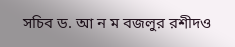সচিব ড. আ ন ম বজলুর রশীদও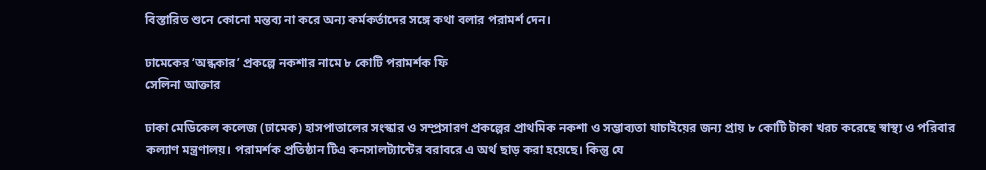বিস্তারিত শুনে কোনো মন্তব্য না করে অন্য কর্মকর্তাদের সঙ্গে কথা বলার পরামর্শ দেন।

ঢামেকের ‘অন্ধকার’ প্রকল্পে নকশার নামে ৮ কোটি পরামর্শক ফি
সেলিনা আক্তার

ঢাকা মেডিকেল কলেজ (ঢামেক) হাসপাতালের সংস্কার ও সম্প্রসারণ প্রকল্পের প্রাথমিক নকশা ও সম্ভাব্যতা যাচাইয়ের জন্য প্রায় ৮ কোটি টাকা খরচ করেছে স্বাস্থ্য ও পরিবার কল্যাণ মন্ত্রণালয়। পরামর্শক প্রতিষ্ঠান টিএ কনসালট্যান্টের বরাবরে এ অর্থ ছাড় করা হয়েছে। কিন্তু যে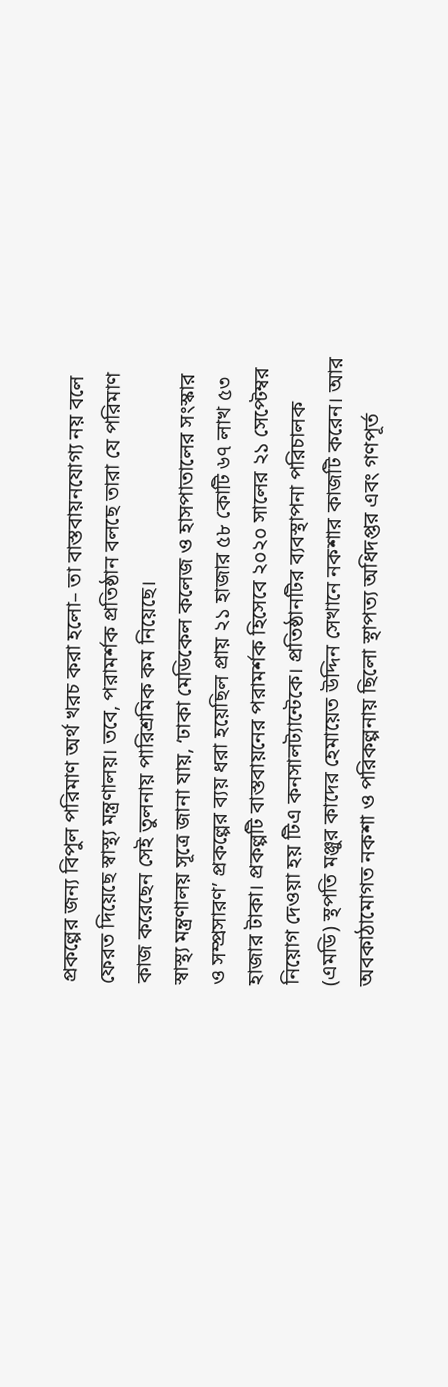প্রকল্পের জন্য বিপুল পরিমাণ অর্থ খরচ করা হলো– তা বাস্তবায়নযোগ্য নয় বলে ফেরত দিয়েছে স্বাস্থ্য মন্ত্রণালয়। তবে, পরামর্শক প্রতিষ্ঠান বলছে তারা যে পরিমাণ কাজ করেছেন সেই তুলনায় পারিশ্রমিক কম নিয়েছে।
স্বাস্থ্য মন্ত্রণালয় সূত্রে জানা যায়, ‘ঢাকা মেডিকেল কলেজ ও হাসপাতালের সংস্কার ও সম্প্রসারণ’ প্রকল্পের ব্যয় ধরা হয়েছিল প্রায় ২১ হাজার ৫৮ কোটি ৬৭ লাখ ৫৩ হাজার টাকা। প্রকল্পটি বাস্তবায়নের পরামর্শক হিসেবে ২০২০ সালের ২১ সেপ্টেম্বর নিয়োগ দেওয়া হয় টিএ কনসালট্যান্টেকে। প্রতিষ্ঠানটির ব্যবস্থাপনা পরিচালক (এমডি) স্থপতি মঞ্জুর কাদের হেমায়েত উদ্দিন সেখানে নকশার কাজটি করেন। আর অবকাঠামোগত নকশা ও পরিকল্পনায় ছিলো স্থাপত্য অধিদপ্তর এবং গণপূর্ত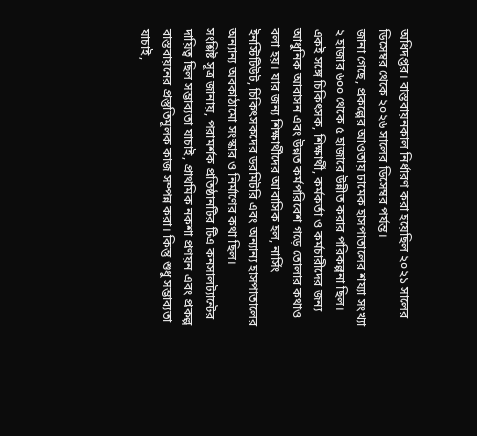অধিদপ্তর। বাস্তবায়নকাল নির্ধারণ করা হয়েছিল ২০২১ সালের ডিসেম্বর থেকে ২০২৬ সালের ডিসেম্বর পর্যন্ত।
জানা গেছে, প্রকল্পের আওতায় ঢামেক হাসপাতালের শয্যা সংখ্যা ২ হাজার ৬০০ থেকে ৫ হাজারে উন্নীত করার পরিকল্পনা ছিল। একই সঙ্গে চিকিৎসক, শিক্ষার্থী, কর্মকর্তা ও কর্মচারীদের জন্য আধুনিক আবাসন এবং উন্নত কর্মপরিবেশ গড়ে তোলার কথাও বলা হয়। যার জন্য শিক্ষার্থীদের আবাসিক হল, নার্সিং ইনস্টিটিউট, চিকিৎসকদের ডরমিটরি এবং অন্যান্য হাসপাতালের অন্যান্য অবকাঠামো সংস্কার ও নির্মাণের কথা ছিল।
সংশ্লিষ্ট সূত্র জানায়, পরামর্শক প্রতিষ্ঠানটির টিএ কনসালট্যান্টের দায়িত্ব ছিল সম্ভাব্যতা যাচাই, প্রাথমিক নকশা প্রণয়ন এবং প্রকল্প বাস্তবায়নের প্রস্তুতিমূলক কাজ সম্পন্ন করা। কিন্তু শুধু সম্ভাব্যতা যাচাই,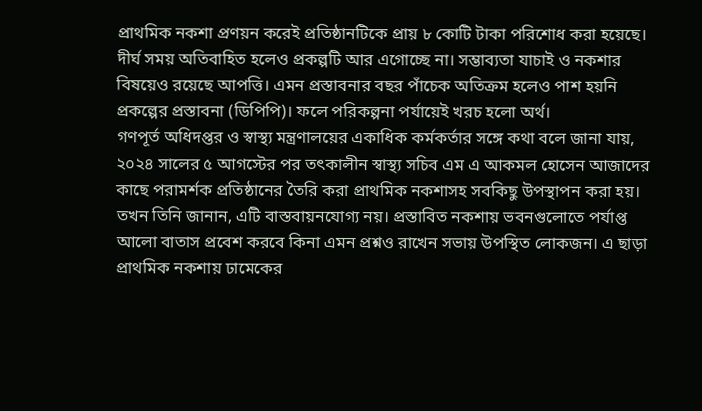প্রাথমিক নকশা প্রণয়ন করেই প্রতিষ্ঠানটিকে প্রায় ৮ কোটি টাকা পরিশোধ করা হয়েছে। দীর্ঘ সময় অতিবাহিত হলেও প্রকল্পটি আর এগোচ্ছে না। সম্ভাব্যতা যাচাই ও নকশার বিষয়েও রয়েছে আপত্তি। এমন প্রস্তাবনার বছর পাঁচেক অতিক্রম হলেও পাশ হয়নি প্রকল্পের প্রস্তাবনা (ডিপিপি)। ফলে পরিকল্পনা পর্যায়েই খরচ হলো অর্থ।
গণপূর্ত অধিদপ্তর ও স্বাস্থ্য মন্ত্রণালয়ের একাধিক কর্মকর্তার সঙ্গে কথা বলে জানা যায়, ২০২৪ সালের ৫ আগস্টের পর তৎকালীন স্বাস্থ্য সচিব এম এ আকমল হোসেন আজাদের কাছে পরামর্শক প্রতিষ্ঠানের তৈরি করা প্রাথমিক নকশাসহ সবকিছু উপস্থাপন করা হয়। তখন তিনি জানান, এটি বাস্তবায়নযোগ্য নয়। প্রস্তাবিত নকশায় ভবনগুলোতে পর্যাপ্ত আলো বাতাস প্রবেশ করবে কিনা এমন প্রশ্নও রাখেন সভায় উপস্থিত লোকজন। এ ছাড়া প্রাথমিক নকশায় ঢামেকের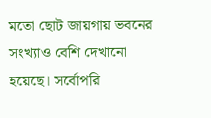মতো ছোট জায়গায় ভবনের সংখ্যাও বেশি দেখানো হয়েছে। সর্বোপরি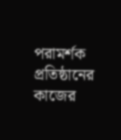পরামর্শক প্রতিষ্ঠানের কাজের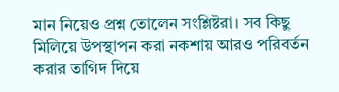মান নিয়েও প্রশ্ন তোলেন সংশ্লিষ্টরা। সব কিছু মিলিয়ে উপস্থাপন করা নকশায় আরও পরিবর্তন করার তাগিদ দিয়ে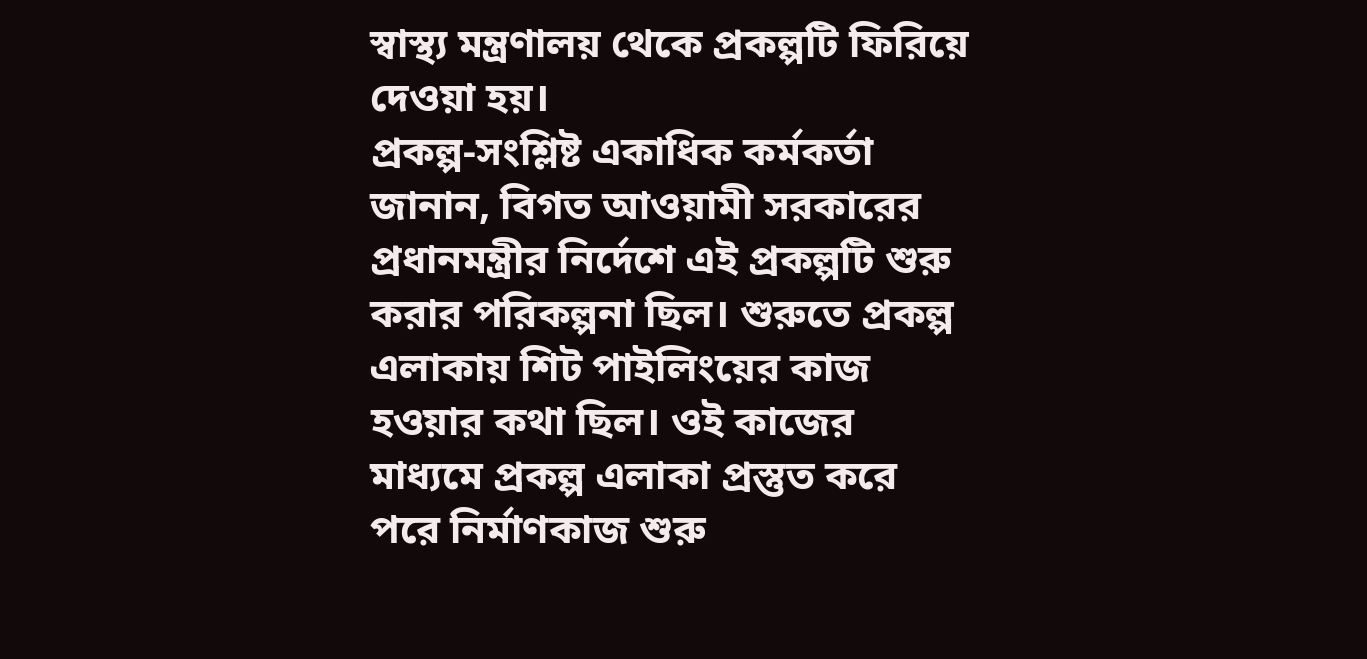স্বাস্থ্য মন্ত্রণালয় থেকে প্রকল্পটি ফিরিয়ে দেওয়া হয়।
প্রকল্প-সংশ্লিষ্ট একাধিক কর্মকর্তা জানান, বিগত আওয়ামী সরকারের প্রধানমন্ত্রীর নির্দেশে এই প্রকল্পটি শুরু করার পরিকল্পনা ছিল। শুরুতে প্রকল্প এলাকায় শিট পাইলিংয়ের কাজ হওয়ার কথা ছিল। ওই কাজের মাধ্যমে প্রকল্প এলাকা প্রস্তুত করে পরে নির্মাণকাজ শুরু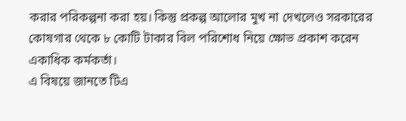করার পরিকল্পনা করা হয়। কিন্তু প্রকল্প আলোর মুখ না দেখলেও সরকারের কোষগার থেকে ৮ কোটি টাকার বিল পরিশোধ নিয়ে ক্ষোভ প্রকাশ করেন একাধিক কর্মকর্তা।
এ বিষয়ে জানতে টিএ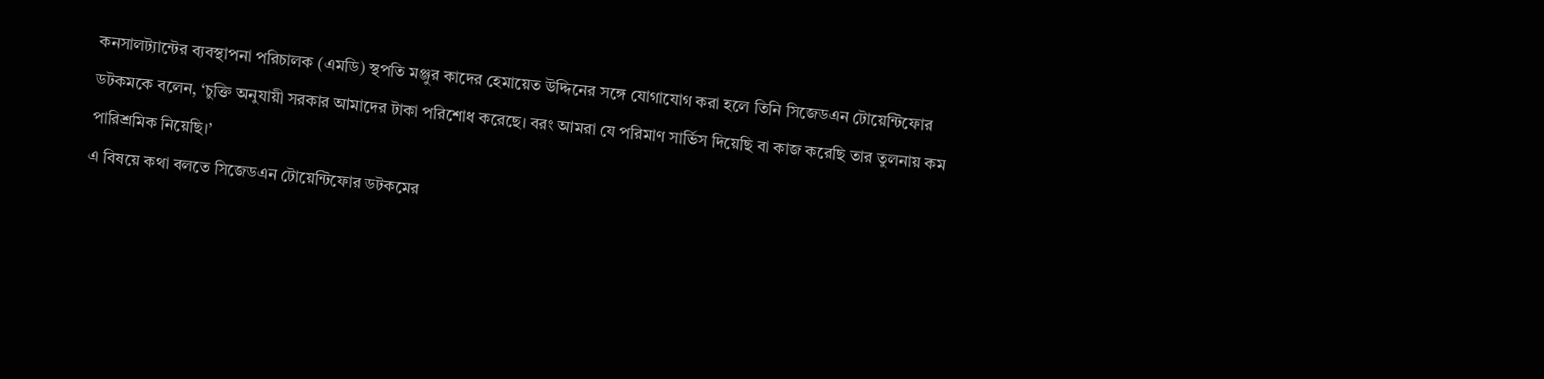কনসালট্যান্টের ব্যবস্থাপনা পরিচালক (এমডি) স্থপতি মঞ্জুর কাদের হেমায়েত উদ্দিনের সঙ্গে যোগাযোগ করা হলে তিনি সিজেডএন টোয়েন্টিফোর ডটকমকে বলেন, ‘চুক্তি অনুযায়ী সরকার আমাদের টাকা পরিশোধ করেছে। বরং আমরা যে পরিমাণ সার্ভিস দিয়েছি বা কাজ করেছি তার তুলনায় কম পারিশ্রমিক নিয়েছি।’
এ বিষয়ে কথা বলতে সিজেডএন টোয়েন্টিফোর ডটকমের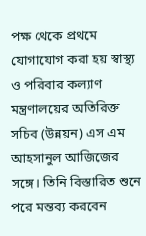পক্ষ থেকে প্রথমে যোগাযোগ করা হয় স্বাস্থ্য ও পরিবার কল্যাণ মন্ত্রণালয়ের অতিরিক্ত সচিব (উন্নয়ন) এস এম আহসানুল আজিজের সঙ্গে। তিনি বিস্তারিত শুনে পরে মন্তব্য করবেন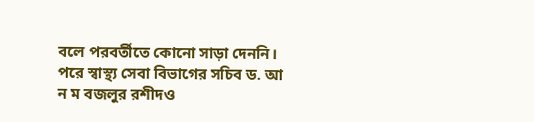বলে পরবর্তীতে কোনো সাড়া দেননি।
পরে স্বাস্থ্য সেবা বিভাগের সচিব ড. আ ন ম বজলুর রশীদও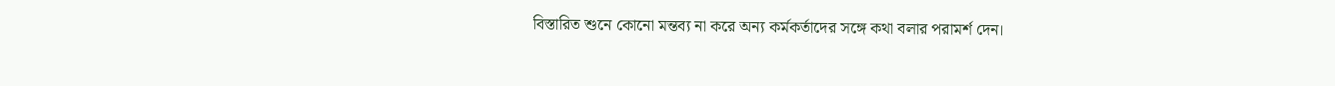বিস্তারিত শুনে কোনো মন্তব্য না করে অন্য কর্মকর্তাদের সঙ্গে কথা বলার পরামর্শ দেন।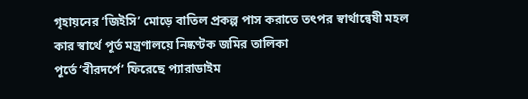গৃহায়নের ‘জিইসি’ মোড়ে বাতিল প্রকল্প পাস করাতে তৎপর স্বার্থান্বেষী মহল
কার স্বার্থে পূর্ত মন্ত্রণালয়ে নিষ্কণ্টক জমির তালিকা
পূর্তে ‘বীরদর্পে’ ফিরেছে প্যারাডাইম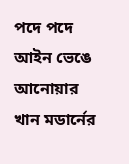পদে পদে আইন ভেঙে আনোয়ার খান মডার্নের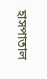হাসপাতাল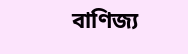বাণিজ্য